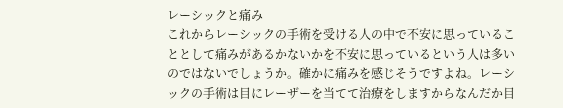レーシックと痛み
これからレーシックの手術を受ける人の中で不安に思っていることとして痛みがあるかないかを不安に思っているという人は多いのではないでしょうか。確かに痛みを感じそうですよね。レーシックの手術は目にレーザーを当てて治療をしますからなんだか目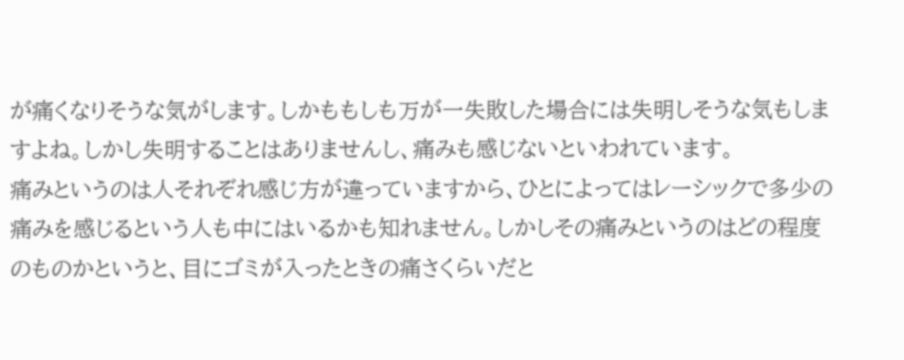が痛くなりそうな気がします。しかももしも万が一失敗した場合には失明しそうな気もしますよね。しかし失明することはありませんし、痛みも感じないといわれています。
痛みというのは人それぞれ感じ方が違っていますから、ひとによってはレーシックで多少の痛みを感じるという人も中にはいるかも知れません。しかしその痛みというのはどの程度のものかというと、目にゴミが入ったときの痛さくらいだと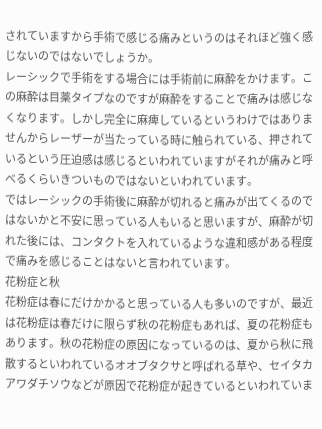されていますから手術で感じる痛みというのはそれほど強く感じないのではないでしょうか。
レーシックで手術をする場合には手術前に麻酔をかけます。この麻酔は目薬タイプなのですが麻酔をすることで痛みは感じなくなります。しかし完全に麻痺しているというわけではありませんからレーザーが当たっている時に触られている、押されているという圧迫感は感じるといわれていますがそれが痛みと呼べるくらいきついものではないといわれています。
ではレーシックの手術後に麻酔が切れると痛みが出てくるのではないかと不安に思っている人もいると思いますが、麻酔が切れた後には、コンタクトを入れているような違和感がある程度で痛みを感じることはないと言われています。
花粉症と秋
花粉症は春にだけかかると思っている人も多いのですが、最近は花粉症は春だけに限らず秋の花粉症もあれば、夏の花粉症もあります。秋の花粉症の原因になっているのは、夏から秋に飛散するといわれているオオブタクサと呼ばれる草や、セイタカアワダチソウなどが原因で花粉症が起きているといわれていま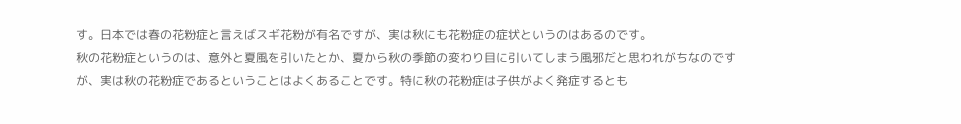す。日本では春の花粉症と言えばスギ花粉が有名ですが、実は秋にも花粉症の症状というのはあるのです。
秋の花粉症というのは、意外と夏風を引いたとか、夏から秋の季節の変わり目に引いてしまう風邪だと思われがちなのですが、実は秋の花粉症であるということはよくあることです。特に秋の花粉症は子供がよく発症するとも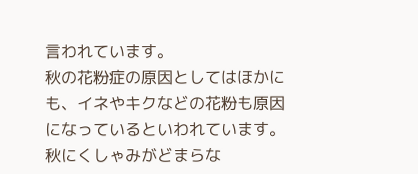言われています。
秋の花粉症の原因としてはほかにも、イネやキクなどの花粉も原因になっているといわれています。秋にくしゃみがどまらな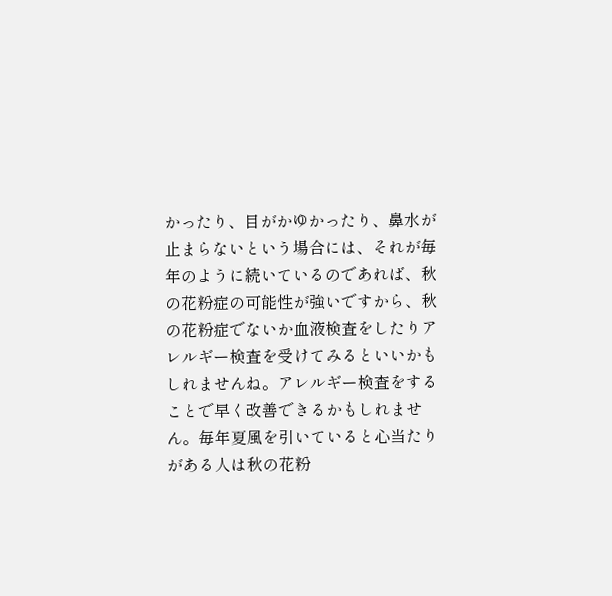かったり、目がかゆかったり、鼻水が止まらないという場合には、それが毎年のように続いているのであれば、秋の花粉症の可能性が強いですから、秋の花粉症でないか血液検査をしたりアレルギー検査を受けてみるといいかもしれませんね。アレルギー検査をすることで早く改善できるかもしれません。毎年夏風を引いていると心当たりがある人は秋の花粉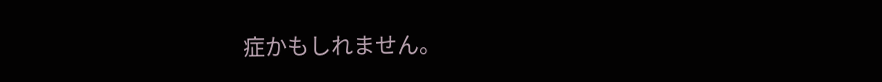症かもしれません。